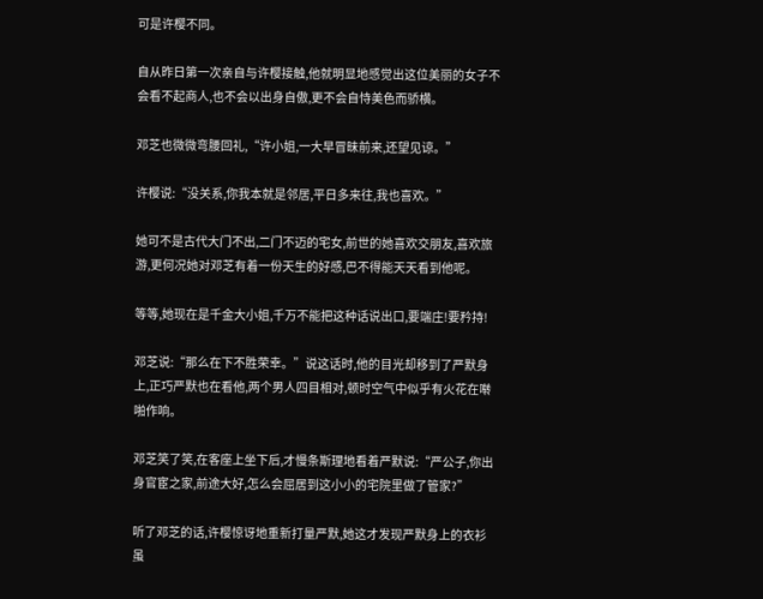可是许樱不同。

自从昨日第一次亲自与许樱接触,他就明显地感觉出这位美丽的女子不会看不起商人,也不会以出身自傲,更不会自恃美色而骄横。

邓芝也微微弯腰回礼,“许小姐,一大早冒昧前来,还望见谅。”

许樱说:“没关系,你我本就是邻居,平日多来往,我也喜欢。”

她可不是古代大门不出,二门不迈的宅女,前世的她喜欢交朋友,喜欢旅游,更何况她对邓芝有着一份天生的好感,巴不得能天天看到他呢。

等等,她现在是千金大小姐,千万不能把这种话说出口,要端庄!要矜持!

邓芝说:“那么在下不胜荣幸。”说这话时,他的目光却移到了严默身上,正巧严默也在看他,两个男人四目相对,顿时空气中似乎有火花在啭啪作响。

邓芝笑了笑,在客座上坐下后,才慢条斯理地看着严默说:“严公子,你出身官宦之家,前途大好,怎么会屈居到这小小的宅院里做了管家?”

听了邓芝的话,许樱惊讶地重新打量严默,她这才发现严默身上的衣衫虽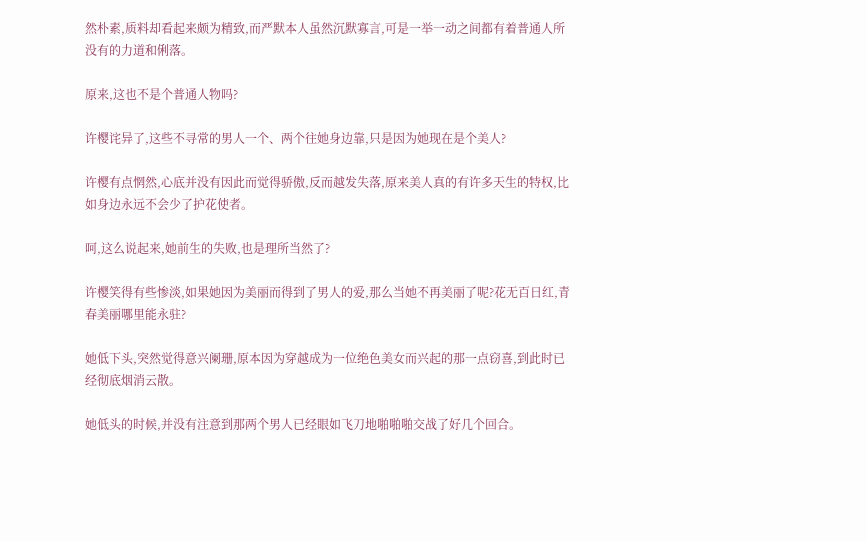然朴素,质料却看起来颇为精致,而严默本人虽然沉默寡言,可是一举一动之间都有着普通人所没有的力道和俐落。

原来,这也不是个普通人物吗?

许樱诧异了,这些不寻常的男人一个、两个往她身边靠,只是因为她现在是个美人?

许樱有点惘然,心底并没有因此而觉得骄傲,反而越发失落,原来美人真的有许多天生的特权,比如身边永远不会少了护花使者。

呵,这么说起来,她前生的失败,也是理所当然了?

许樱笑得有些惨淡,如果她因为美丽而得到了男人的爱,那么当她不再美丽了呢?花无百日红,青春美丽哪里能永驻?

她低下头,突然觉得意兴阑珊,原本因为穿越成为一位绝色美女而兴起的那一点窃喜,到此时已经彻底烟消云散。

她低头的时候,并没有注意到那两个男人已经眼如飞刀地啪啪啪交战了好几个回合。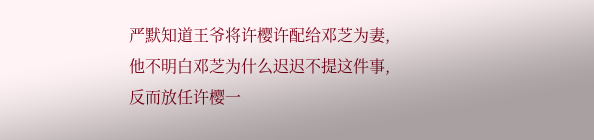严默知道王爷将许樱许配给邓芝为妻,他不明白邓芝为什么迟迟不提这件事,反而放任许樱一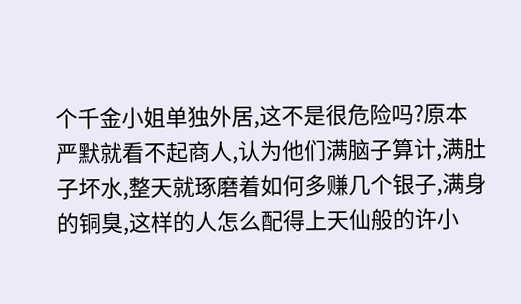个千金小姐单独外居,这不是很危险吗?原本严默就看不起商人,认为他们满脑子算计,满肚子坏水,整天就琢磨着如何多赚几个银子,满身的铜臭,这样的人怎么配得上天仙般的许小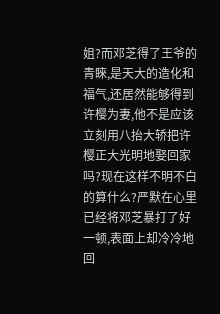姐?而邓芝得了王爷的青睞,是天大的造化和福气,还居然能够得到许樱为妻,他不是应该立刻用八抬大轿把许樱正大光明地娶回家吗?现在这样不明不白的算什么?严默在心里已经将邓芝暴打了好一顿,表面上却冷冷地回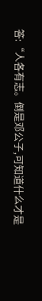答:“人各有志。倒是邓公子,可知道什么才是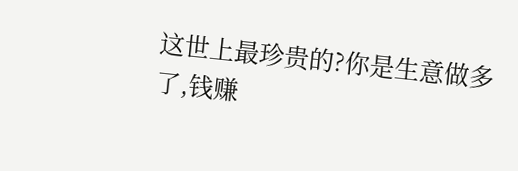这世上最珍贵的?你是生意做多了,钱赚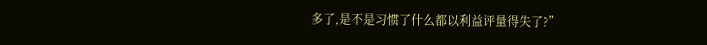多了,是不是习惯了什么都以利益评量得失了?”